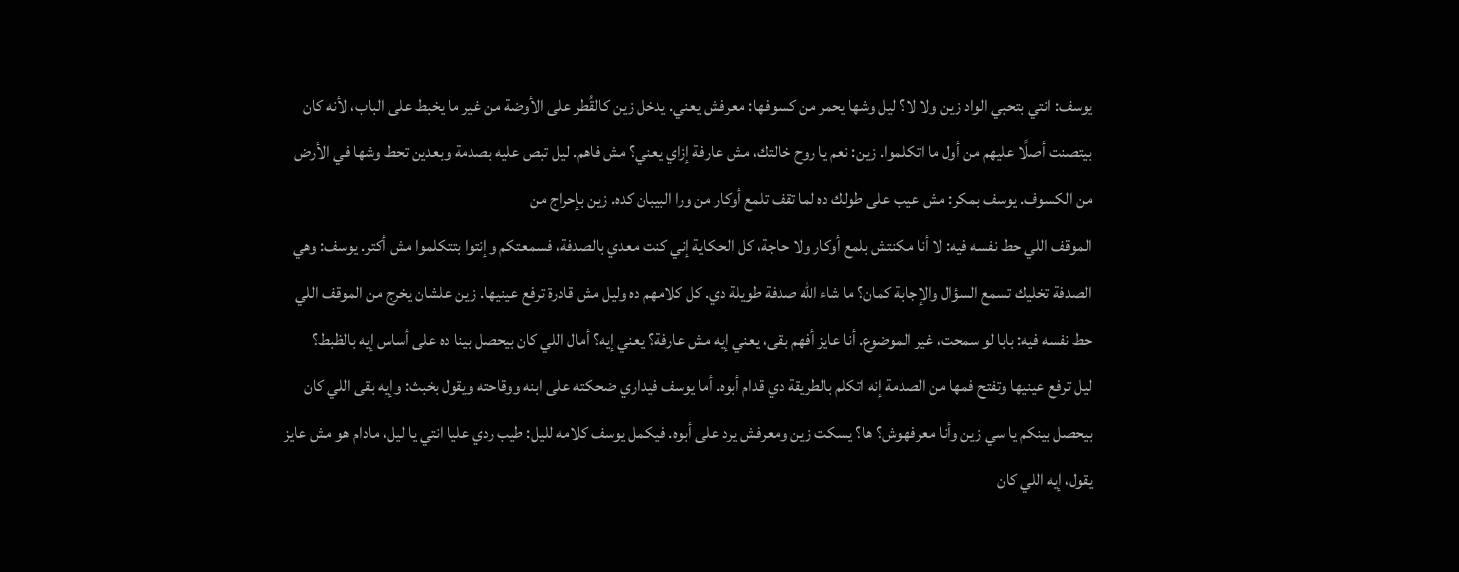يوسف: انتي بتحبي الواد زين ولا لا؟ ليل وشها يحمر من كسوفها: معرفش يعني. يدخل زين كالقُطر على الأوضة من غير ما يخبط على الباب، لأنه كان بيتصنت أصلًا عليهم من أول ما اتكلموا. زين: نعم يا روح خالتك، مش عارفة إزاي يعني؟ مش فاهم. ليل تبص عليه بصدمة وبعدين تحط وشها في الأرض من الكسوف. يوسف بمكر: مش عيب على طولك ده لما تقف تلمع أوكار من ورا البيبان كده. زين بإحراج من
الموقف اللي حط نفسه فيه: لا أنا مكنتش بلمع أوكار ولا حاجة، كل الحكاية إني كنت معدي بالصدفة، فسمعتكم وإنتوا بتتكلموا مش أكتر. يوسف: وهي الصدفة تخليك تسمع السؤال والإجابة كمان؟ ما شاء الله صدفة طويلة دي. كل كلامهم ده وليل مش قادرة ترفع عينيها. زين علشان يخرج من الموقف اللي حط نفسه فيه: بابا لو سمحت، غير الموضوع. أنا عايز أفهم بقى، يعني إيه مش عارفة؟ يعني إيه؟ أمال اللي كان بيحصل بينا ده على أساس إيه بالظبط؟
ليل ترفع عينيها وتفتح فمها من الصدمة إنه اتكلم بالطريقة دي قدام أبوه. أما يوسف فيداري ضحكته على ابنه ووقاحته ويقول بخبث: وإيه بقى اللي كان بيحصل بينكم يا سي زين وأنا معرفهوش؟ ها؟ يسكت زين ومعرفش يرد على أبوه. فيكمل يوسف كلامه لليل: طيب ردي عليا انتي يا ليل، مادام هو مش عايز يقول، إيه اللي كان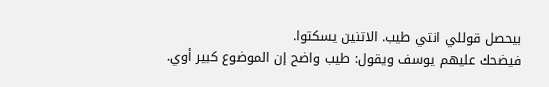بيحصل قوللي انتي طيب. الاتنين يسكتوا.
فيضحك عليهم يوسف ويقول: طيب واضح إن الموضوع كبير أوي.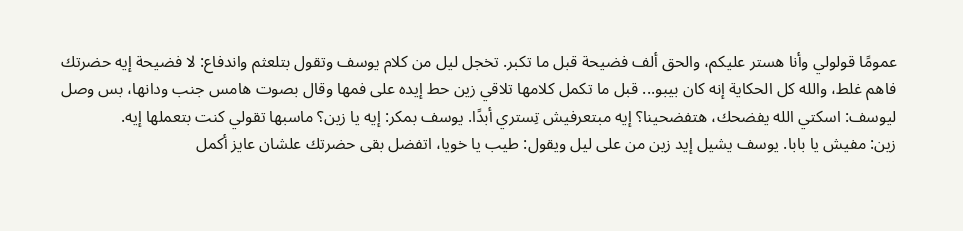عمومًا قولولي وأنا هستر عليكم، والحق ألف فضيحة قبل ما تكبر. تخجل ليل من كلام يوسف وتقول بتلعثم واندفاع: لا فضيحة إيه حضرتك فاهم غلط، والله كل الحكاية إنه كان بيبو... قبل ما تكمل كلامها تلاقي زين حط إيده على فمها وقال بصوت هامس جنب ودانها، بس وصل ليوسف: اسكتي الله يفضحك، هتفضحينا؟ إيه مبتعرفيش تِستري أبدًا. يوسف بمكر: إيه يا زين؟ ماسبها تقولي كنت بتعملها إيه.
زين: مفيش يا بابا. يوسف يشيل إيد زين من على ليل ويقول: طيب يا خويا، اتفضل بقى حضرتك علشان عايز أكمل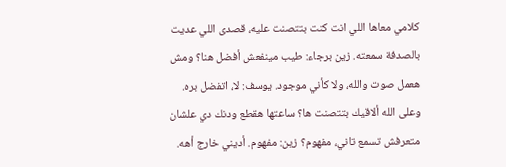كلامي معاها اللي انت كنت بتتصنت عليه، قصدى اللي عديت بالصدفة سمعته. زين برجاء: طيب مينفعش أفضل هنا؟ ومش هعمل صوت والله، ولا كأني موجود. يوسف: لا، اتفضل بره. وعلى الله ألاقيك بتتصنت ها؟ ساعتها هقطع ودنك دي علشان متعرفش تسمع تاني، مفهوم؟ زين: مفهوم. أديني خارج أهه.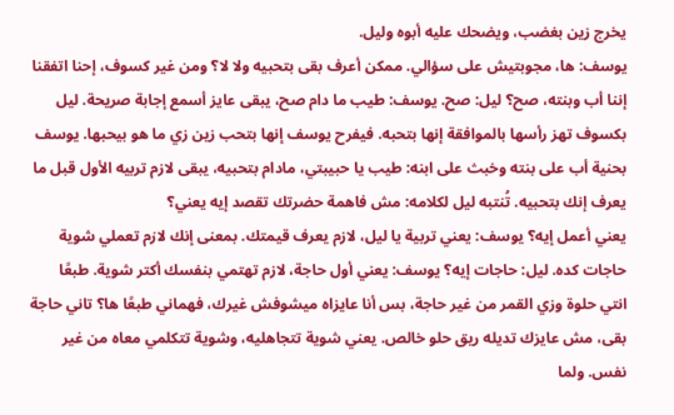يخرج زين بغضب، ويضحك عليه أبوه وليل.
يوسف: ها، مجوبتيش على سؤالي. ممكن أعرف بقى بتحبيه ولا لا؟ ومن غير كسوف، إحنا اتفقنا إننا أب وبنته، صح؟ ليل: صح. يوسف: طيب ما دام صح، يبقى عايز أسمع إجابة صريحة. ليل بكسوف تهز رأسها بالموافقة إنها بتحبه. فيفرح يوسف إنها بتحب زين زي ما هو بيحبها. يوسف بحنية أب على بنته وخبث على ابنه: طيب يا حبيبتي، مادام بتحبيه، يبقى لازم تربيه الأول قبل ما يعرف إنك بتحبيه. تُنتبه ليل لكلامه: مش فاهمة حضرتك تقصد إيه يعني؟
يعني أعمل إيه؟ يوسف: يعني تربية يا ليل، لازم يعرف قيمتك. بمعنى إنك لازم تعملي شوية حاجات كده. ليل: حاجات إيه؟ يوسف: يعني أول حاجة، لازم تهتمي بنفسك أكتر شوية. طبعًا انتي حلوة وزي القمر من غير حاجة، بس أنا عايزاه ميشوفش غيرك، فهماني طبعًا ها؟ تاني حاجة بقى، مش عايزك تديله ريق حلو خالص. يعني شوية تتجاهليه، وشوية تتكلمي معاه من غير نفس. ولما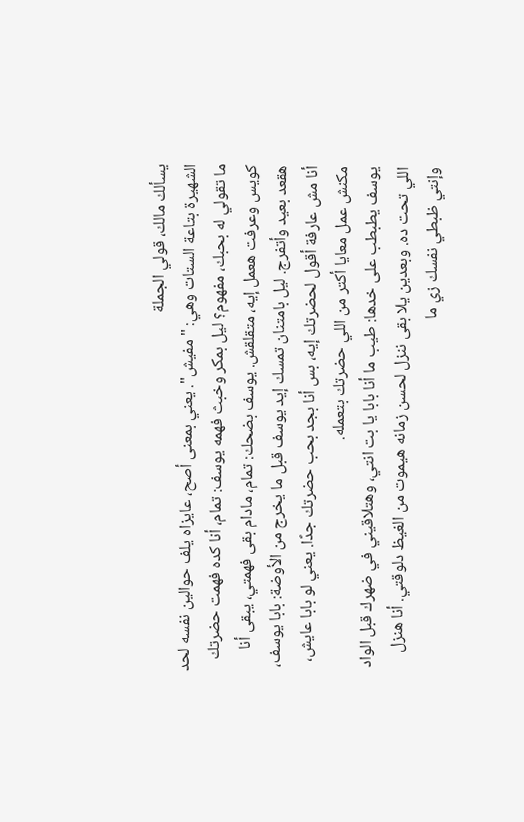يسألك مالك، قولي الجملة
الشهيرة بتاعة الستات وهي: "مفيش". يعني بمعنى أصح، عايزاه يلف حوالين نفسه لحد ما تقولي له بحبك، مفهوم؟ ليل بمكر وخبث فهمه يوسف: تمام، أنا كده فهمت حضرتك كويس وعرفت هعمل إيه، متقلقش. يوسف بضحك: تمام، مادام بقى فهمتي، يبقى أنا هقعد بعيد وأتفرج. ليل بامتنان تمسك إيد يوسف قبل ما يخرج من الأوضة: بابا يوسف، أنا مش عارفة أقول لحضرتك إيه، بس أنا بجد بحب حضرتك جدًا. يعني لو بابا عايش، مكنش عمل معايا أكتر من اللي حضرتك بتعمله.
يوسف يطبطب على خدها: طيب ما أنا بابا يا بت انتي، وهتلاقيني في ضهرك قبل الواد اللي تحت ده. وبعدين يلا بقى ننزل لحسن زمانه هيموت من الغيظ دلوقتي. أنا هنزل وإنتي ظبطي نفسك زي ما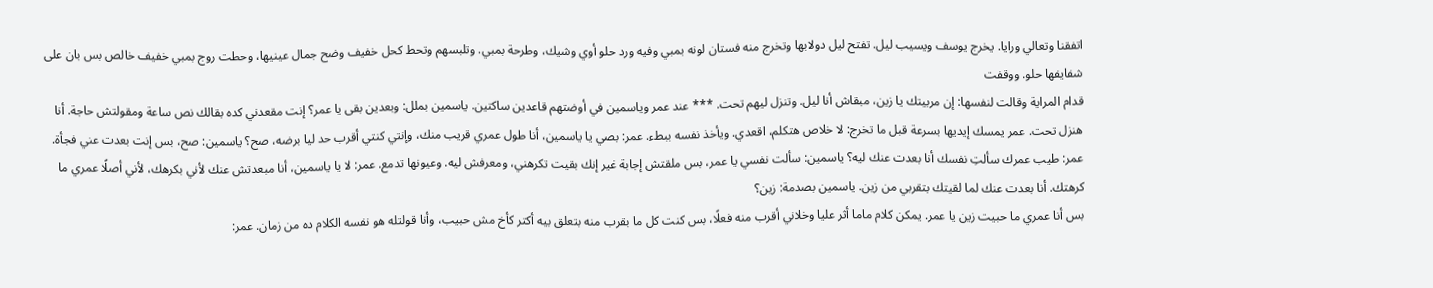اتفقنا وتعالي ورايا. يخرج يوسف ويسيب ليل. تفتح ليل دولابها وتخرج منه فستان لونه بمبي وفيه ورد حلو أوي وشيك، وطرحة بمبي. وتلبسهم وتحط كحل خفيف وضح جمال عينيها، وحطت روج بمبي خفيف خالص بس بان على شفايفها حلو. ووقفت
قدام المراية وقالت لنفسها: إن مربيتك يا زين، مبقاش أنا ليل. وتنزل ليهم تحت. *** عند عمر وياسمين في أوضتهم قاعدين ساكتين. ياسمين بملل: وبعدين بقى يا عمر؟ إنت مقعدني كده بقالك نص ساعة ومقولتش حاجة. أنا هنزل تحت. عمر يمسك إيديها بسرعة قبل ما تخرج: لا خلاص هتكلم، اقعدي. ويأخذ نفسه ببطء. عمر: بصي يا ياسمين، أنا طول عمري قريب منك، وإنتي كنتي أقرب حد ليا برضه، صح؟ ياسمين: صح، بس إنت بعدت عني فجأة.
عمر: طيب عمرك سألتِ نفسك أنا بعدت عنك ليه؟ ياسمين: سألت نفسي يا عمر، بس ملقتش إجابة غير إنك بقيت تكرهني، ومعرفش ليه. وعيونها تدمع. عمر: لا يا ياسمين، أنا مبعدتش عنك لأني بكرهك، لأني أصلًا عمري ما كرهتك. أنا بعدت عنك لما لقيتك بتقربي من زين. ياسمين بصدمة: زين؟
بس أنا عمري ما حبيت زين يا عمر. يمكن كلام ماما أثر عليا وخلاني أقرب منه فعلًا، بس كنت كل ما بقرب منه بتعلق بيه أكتر كأخ مش حبيب، وأنا قولتله هو نفسه الكلام ده من زمان. عمر: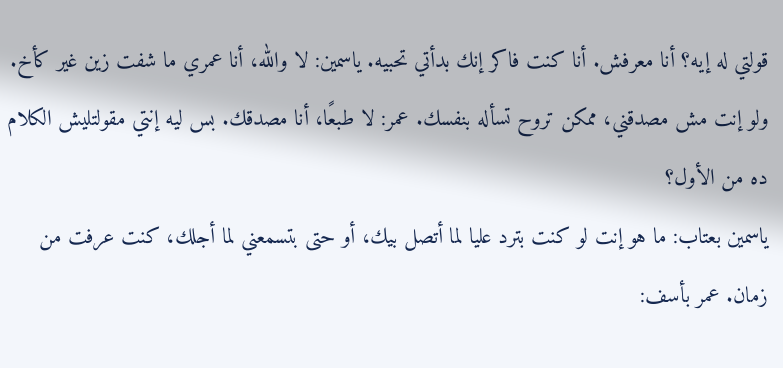قولتي له إيه؟ أنا معرفش. أنا كنت فاكر إنك بدأتي تحبيه. ياسمين: لا والله، أنا عمري ما شفت زين غير كأخ. ولو إنت مش مصدقني، ممكن تروح تسأله بنفسك. عمر: لا طبعًا، أنا مصدقك. بس ليه إنتي مقولتليش الكلام ده من الأول؟
ياسمين بعتاب: ما هو إنت لو كنت بترد عليا لما أتصل بيك، أو حتى بتسمعني لما أجلك، كنت عرفت من زمان. عمر بأسف: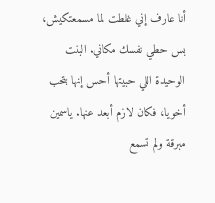أنا عارف إني غلطت لما مسمعتكيش، بس حطي نفسك مكاني. البنت الوحيدة اللي حبيتها أحس إنها بتحب أخويا، فكان لازم أبعد عنها. ياسمين مبرقة ولم تسمع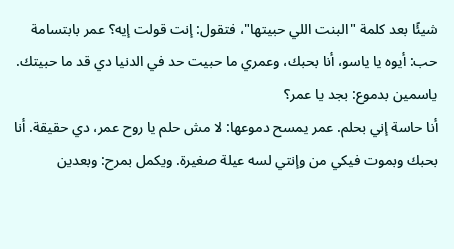شيئًا بعد كلمة "البنت اللي حبيتها"، فتقول: إنت قولت إيه؟ عمر بابتسامة حب: أيوه يا ياسو، أنا بحبك، وعمري ما حبيت حد في الدنيا دي قد ما حبيتك. ياسمين بدموع: بجد يا عمر؟
أنا حاسة إني بحلم. عمر يمسح دموعها: لا مش حلم يا روح عمر، دي حقيقة. أنا بحبك وبموت فيكي من وإنتي لسه عيلة صغيرة. ويكمل بمرح: وبعدين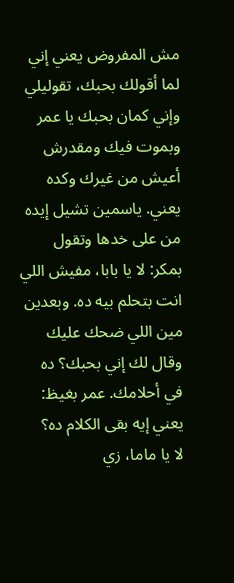مش المفروض يعني إني لما أقولك بحبك، تقوليلي وإني كمان بحبك يا عمر وبموت فيك ومقدرش أعيش من غيرك وكده يعني. ياسمين تشيل إيده من على خدها وتقول بمكر: لا يا بابا، مفيش اللي انت بتحلم بيه ده. وبعدين مين اللي ضحك عليك وقال لك إني بحبك؟ ده في أحلامك. عمر بغيظ: يعني إيه بقى الكلام ده؟
لا يا ماما، زي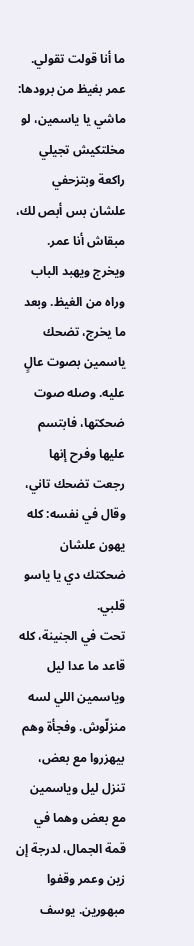ما أنا قولت تقولي. عمر بغيظ من برودها: ماشي يا ياسمين، لو مخلتكيش تجيلي راكعة وبتزحفي علشان بس أبص لك، مبقاش أنا عمر. ويخرج ويهبد الباب وراه من الغيظ. وبعد ما يخرج، تضحك ياسمين بصوت عالٍ عليه. وصله صوت ضحكتها، فابتسم عليها وفرح إنها رجعت تضحك تاني، وقال في نفسه: كله يهون علشان ضحكتك دي يا ياسو قلبي.
تحت في الجنينة، كله قاعد ما عدا ليل وياسمين اللي لسه منزلّوش. وفجأة وهم بيهزروا مع بعض، تنزل ليل وياسمين مع بعض وهما في قمة الجمال، لدرجة إن زين وعمر وقفوا مبهورين. يوسف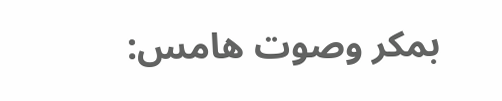بمكر وصوت هامس: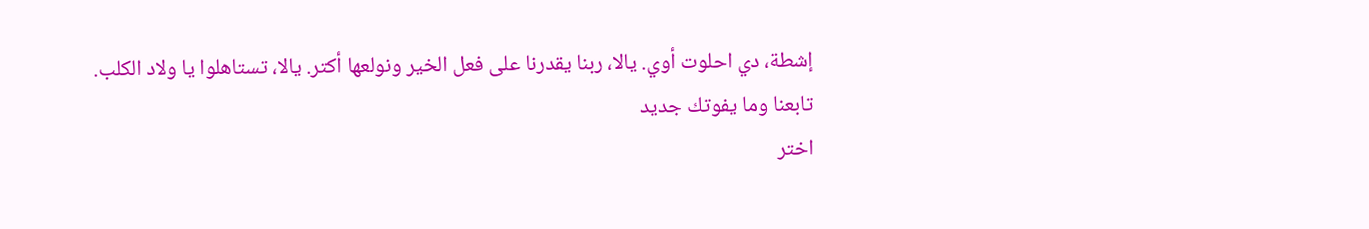إشطة، دي احلوت أوي. يالا، ربنا يقدرنا على فعل الخير ونولعها أكتر. يالا، تستاهلوا يا ولاد الكلب.
تابعنا وما يفوتك جديد
اختر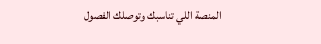المنصة اللي تناسبك وتوصلك الفصول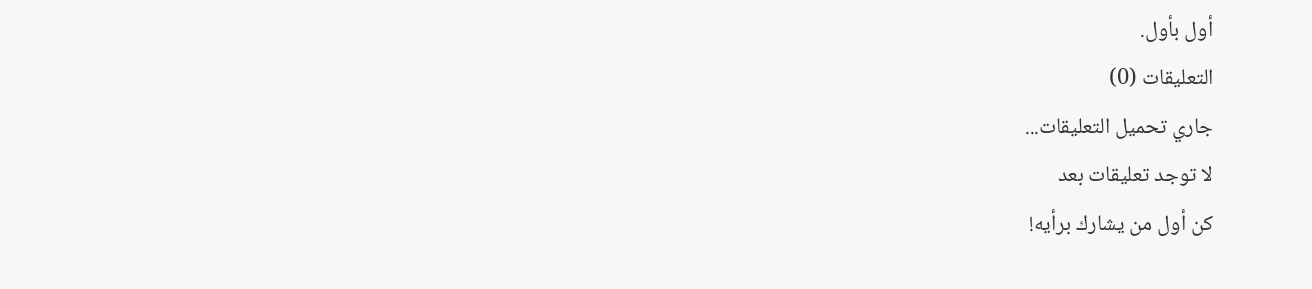أول بأول.
التعليقات (0)
جاري تحميل التعليقات...
لا توجد تعليقات بعد
كن أول من يشارك برأيه!